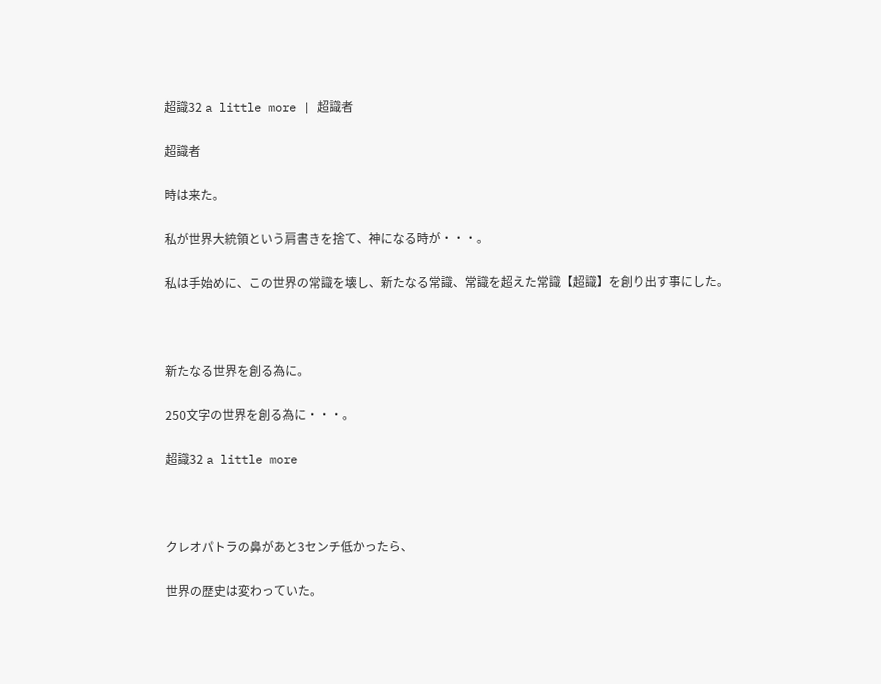超識32 a little more | 超識者

超識者

時は来た。

私が世界大統領という肩書きを捨て、神になる時が・・・。

私は手始めに、この世界の常識を壊し、新たなる常識、常識を超えた常識【超識】を創り出す事にした。



新たなる世界を創る為に。

250文字の世界を創る為に・・・。

超識32 a little more



クレオパトラの鼻があと3センチ低かったら、

世界の歴史は変わっていた。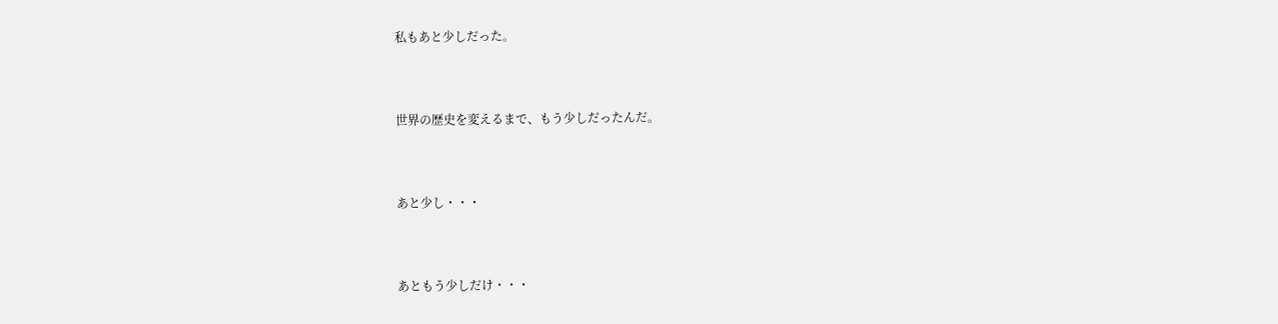私もあと少しだった。



世界の歴史を変えるまで、もう少しだったんだ。



あと少し・・・



あともう少しだけ・・・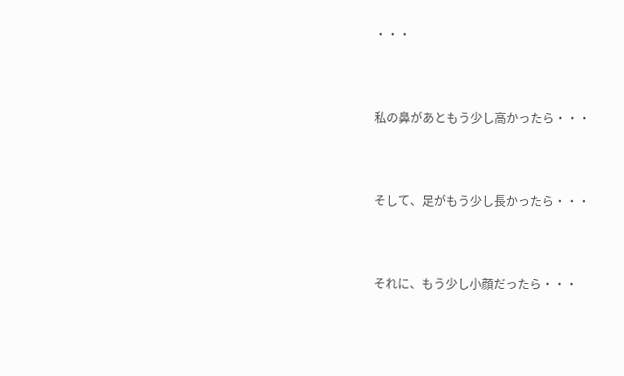・・・



私の鼻があともう少し高かったら・・・



そして、足がもう少し長かったら・・・



それに、もう少し小顔だったら・・・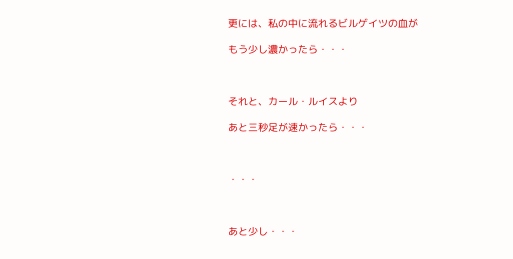更には、私の中に流れるビルゲイツの血が

もう少し濃かったら・・・



それと、カール・ルイスより

あと三秒足が速かったら・・・



・・・



あと少し・・・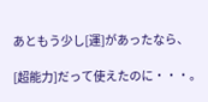あともう少し[運]があったなら、

[超能力]だって使えたのに・・・。